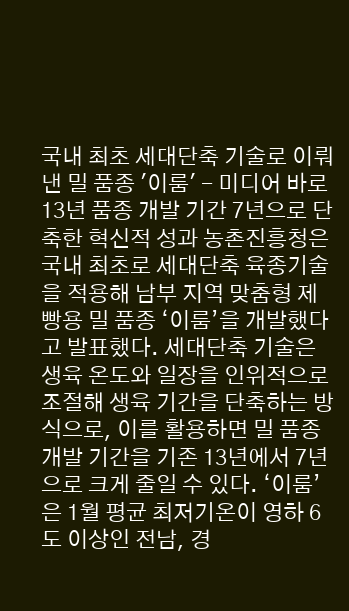국내 최초 세대단축 기술로 이뤄낸 밀 품종 '이룸' - 미디어 바로 13년 품종 개발 기간 7년으로 단축한 혁신적 성과 농촌진흥청은 국내 최초로 세대단축 육종기술을 적용해 남부 지역 맞춤형 제빵용 밀 품종 ‘이룸’을 개발했다고 발표했다. 세대단축 기술은 생육 온도와 일장을 인위적으로 조절해 생육 기간을 단축하는 방식으로, 이를 활용하면 밀 품종 개발 기간을 기존 13년에서 7년으로 크게 줄일 수 있다. ‘이룸’은 1월 평균 최저기온이 영하 6도 이상인 전남, 경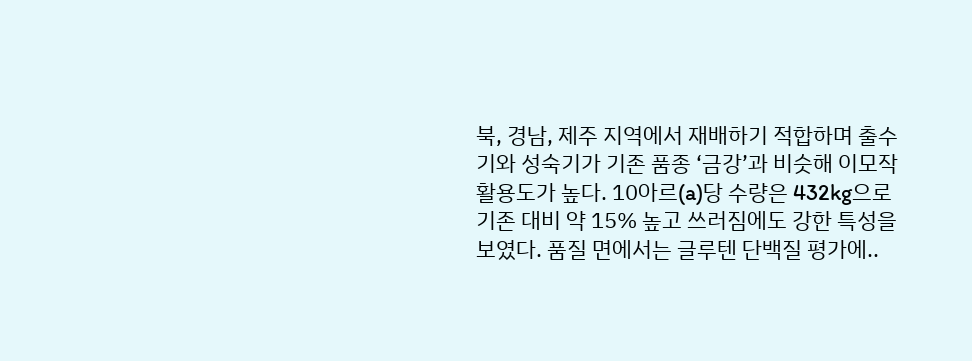북, 경남, 제주 지역에서 재배하기 적합하며 출수기와 성숙기가 기존 품종 ‘금강’과 비슷해 이모작 활용도가 높다. 10아르(a)당 수량은 432kg으로 기존 대비 약 15% 높고 쓰러짐에도 강한 특성을 보였다. 품질 면에서는 글루텐 단백질 평가에..